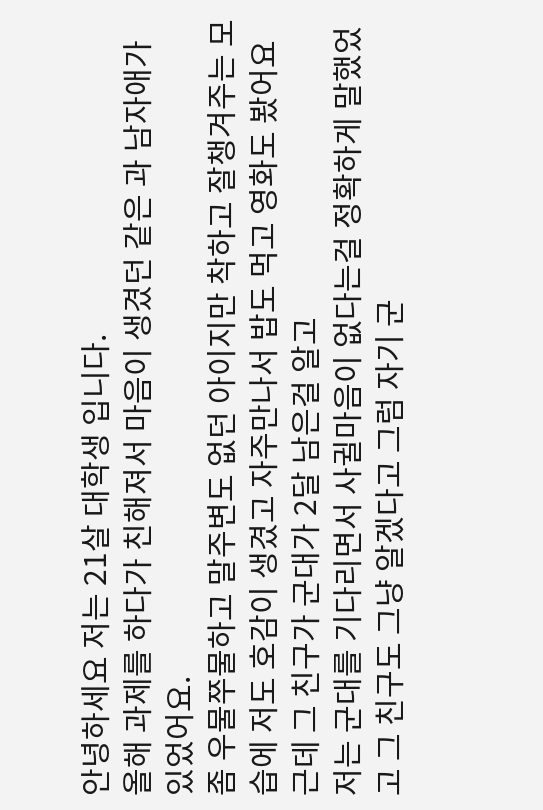안녕하세요 저는 21살 대학생 입니다.
올해 과제를 하다가 친해져서 마음이 생겼던 같은 과 남자애가 있었어요.
좀 우물쭈물하고 말주변도 없던 아이지만 착하고 잘챙겨주는 모습에 저도 호감이 생겼고 자주만나서 밥도 먹고 영화도 봤어요
근데 그 친구가 군대가 2달 남은걸 알고
저는 군대를 기다리면서 사귈마음이 없다는걸 정확하게 말했었고 그 친구도 그냥 알겠다고 그럼 자기 군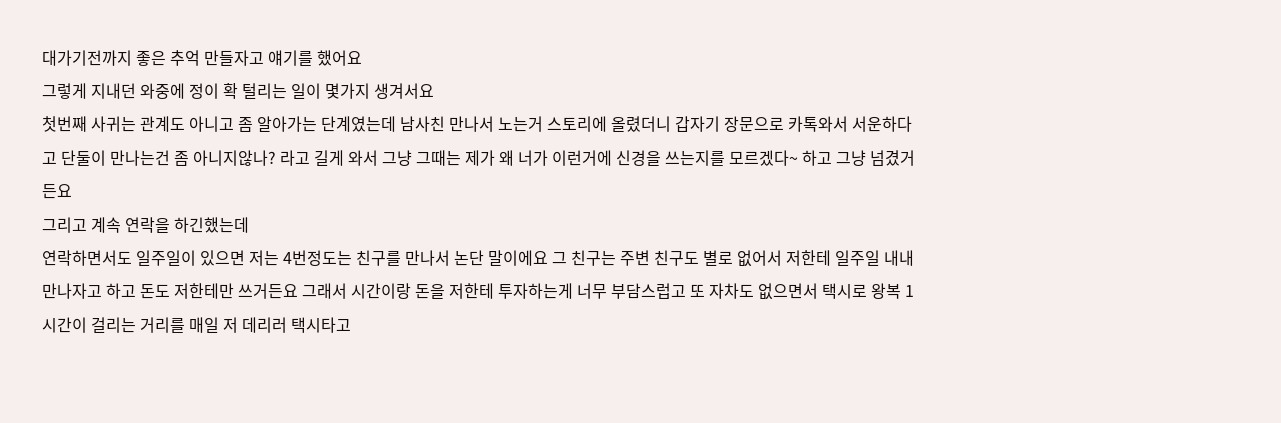대가기전까지 좋은 추억 만들자고 얘기를 했어요
그렇게 지내던 와중에 정이 확 털리는 일이 몇가지 생겨서요
첫번째 사귀는 관계도 아니고 좀 알아가는 단계였는데 남사친 만나서 노는거 스토리에 올렸더니 갑자기 장문으로 카톡와서 서운하다고 단둘이 만나는건 좀 아니지않나? 라고 길게 와서 그냥 그때는 제가 왜 너가 이런거에 신경을 쓰는지를 모르겠다~ 하고 그냥 넘겼거든요
그리고 계속 연락을 하긴했는데
연락하면서도 일주일이 있으면 저는 4번정도는 친구를 만나서 논단 말이에요 그 친구는 주변 친구도 별로 없어서 저한테 일주일 내내 만나자고 하고 돈도 저한테만 쓰거든요 그래서 시간이랑 돈을 저한테 투자하는게 너무 부담스럽고 또 자차도 없으면서 택시로 왕복 1시간이 걸리는 거리를 매일 저 데리러 택시타고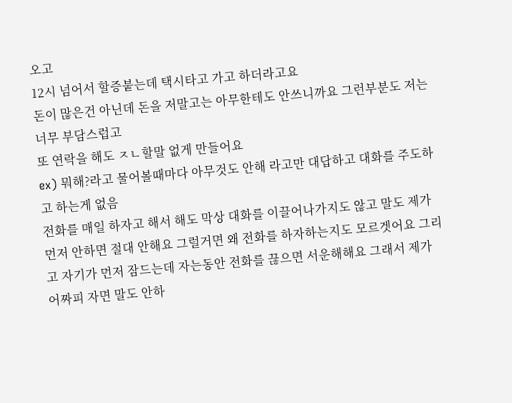오고
12시 넘어서 할증붙는데 택시타고 가고 하더라고요
돈이 많은건 아닌데 돈을 저말고는 아무한테도 안쓰니까요 그런부분도 저는 너무 부담스럽고
또 연락을 해도 ㅈㄴ할말 없게 만들어요
ex) 뭐해?라고 물어볼때마다 아무것도 안해 라고만 대답하고 대화를 주도하고 하는게 없음
전화를 매일 하자고 해서 해도 막상 대화를 이끌어나가지도 않고 말도 제가 먼저 안하면 절대 안해요 그럴거면 왜 전화를 하자하는지도 모르겟어요 그리고 자기가 먼저 잠드는데 자는동안 전화를 끊으면 서운해해요 그래서 제가 어짜피 자면 말도 안하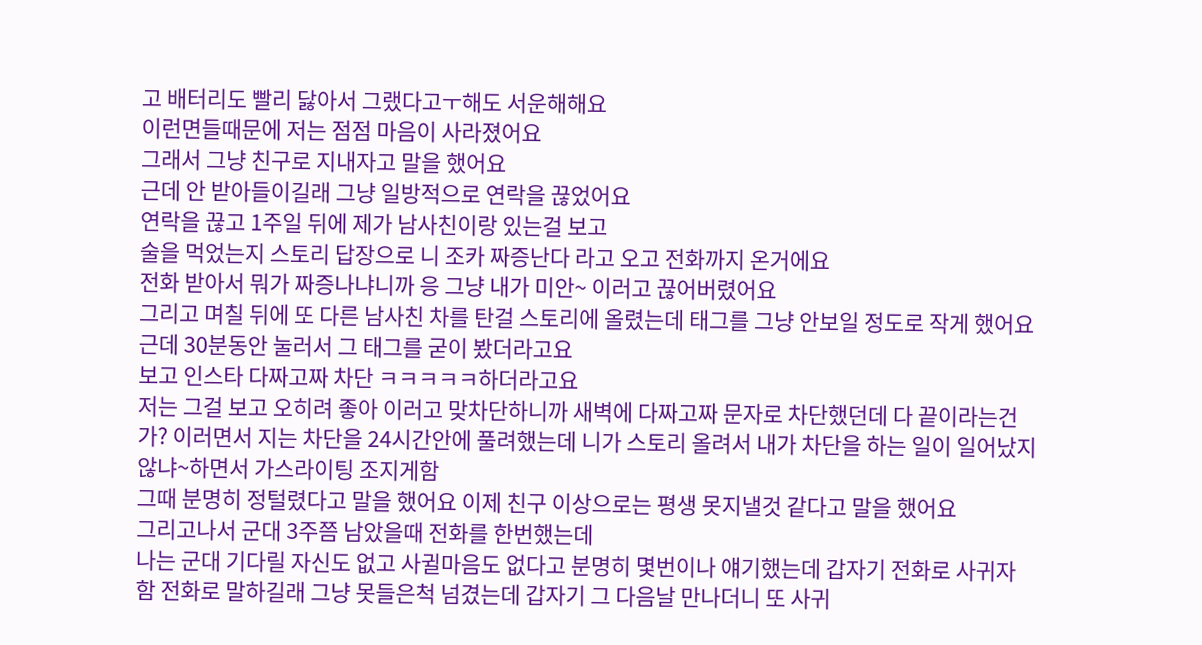고 배터리도 빨리 닳아서 그랬다고ㅜ해도 서운해해요
이런면들때문에 저는 점점 마음이 사라졌어요
그래서 그냥 친구로 지내자고 말을 했어요
근데 안 받아들이길래 그냥 일방적으로 연락을 끊었어요
연락을 끊고 1주일 뒤에 제가 남사친이랑 있는걸 보고
술을 먹었는지 스토리 답장으로 니 조카 짜증난다 라고 오고 전화까지 온거에요
전화 받아서 뭐가 짜증나냐니까 응 그냥 내가 미안~ 이러고 끊어버렸어요
그리고 며칠 뒤에 또 다른 남사친 차를 탄걸 스토리에 올렸는데 태그를 그냥 안보일 정도로 작게 했어요
근데 30분동안 눌러서 그 태그를 굳이 봤더라고요
보고 인스타 다짜고짜 차단 ㅋㅋㅋㅋㅋ하더라고요
저는 그걸 보고 오히려 좋아 이러고 맞차단하니까 새벽에 다짜고짜 문자로 차단했던데 다 끝이라는건가? 이러면서 지는 차단을 24시간안에 풀려했는데 니가 스토리 올려서 내가 차단을 하는 일이 일어났지않냐~하면서 가스라이팅 조지게함
그때 분명히 정털렸다고 말을 했어요 이제 친구 이상으로는 평생 못지낼것 같다고 말을 했어요
그리고나서 군대 3주쯤 남았을때 전화를 한번했는데
나는 군대 기다릴 자신도 없고 사귈마음도 없다고 분명히 몇번이나 얘기했는데 갑자기 전화로 사귀자 함 전화로 말하길래 그냥 못들은척 넘겼는데 갑자기 그 다음날 만나더니 또 사귀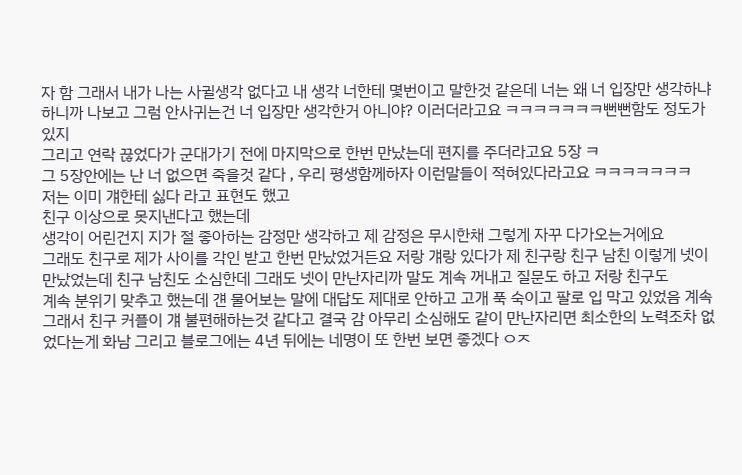자 함 그래서 내가 나는 사귈생각 없다고 내 생각 너한테 몇번이고 말한것 같은데 너는 왜 너 입장만 생각하냐 하니까 나보고 그럼 안사귀는건 너 입장만 생각한거 아니야? 이러더라고요 ㅋㅋㅋㅋㅋㅋㅋ뻔뻔함도 정도가 있지
그리고 연락 끊었다가 군대가기 전에 마지막으로 한번 만났는데 편지를 주더라고요 5장 ㅋ
그 5장안에는 난 너 없으면 죽을것 같다 , 우리 평생함께하자 이런말들이 적혀있다라고요 ㅋㅋㅋㅋㅋㅋㅋ
저는 이미 걔한테 싫다 라고 표현도 했고
친구 이상으로 못지낸다고 했는데
생각이 어린건지 지가 절 좋아하는 감정만 생각하고 제 감정은 무시한채 그렇게 자꾸 다가오는거에요
그래도 친구로 제가 사이를 각인 받고 한번 만났었거든요 저랑 걔랑 있다가 제 친구랑 친구 남친 이렇게 넷이 만났었는데 친구 남친도 소심한데 그래도 넷이 만난자리까 말도 계속 꺼내고 질문도 하고 저랑 친구도
계속 분위기 맞추고 했는데 걘 물어보는 말에 대답도 제대로 안하고 고개 푹 숙이고 팔로 입 막고 있었음 계속 그래서 친구 커플이 걔 불편해하는것 같다고 결국 감 아무리 소심해도 같이 만난자리면 최소한의 노력조차 없었다는게 화남 그리고 블로그에는 4년 뒤에는 네명이 또 한번 보면 좋겠다 ㅇㅈ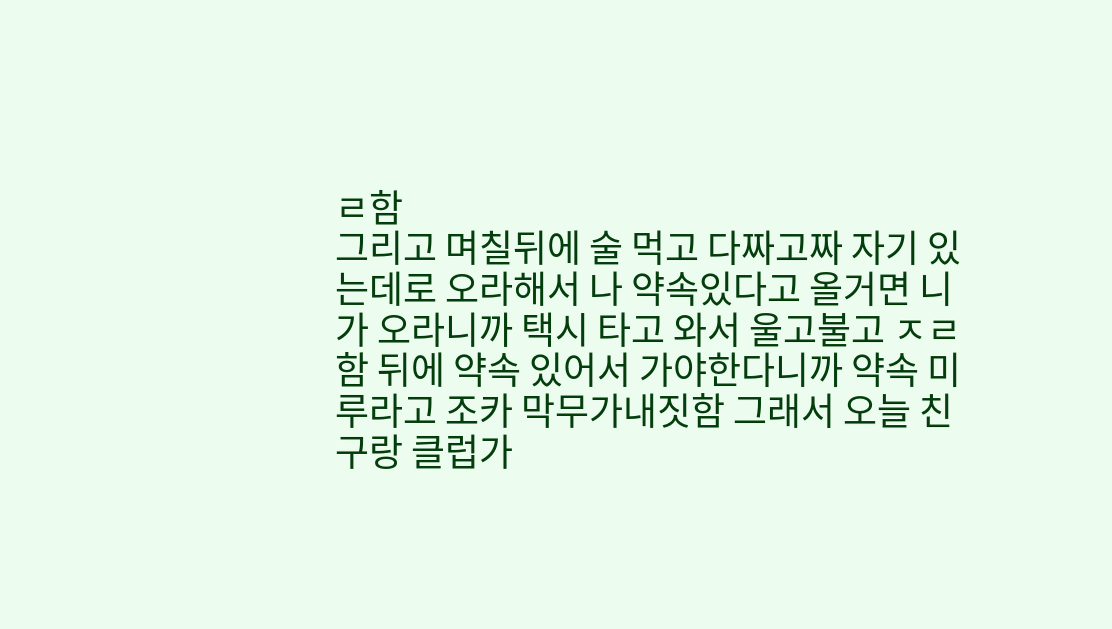ㄹ함
그리고 며칠뒤에 술 먹고 다짜고짜 자기 있는데로 오라해서 나 약속있다고 올거면 니가 오라니까 택시 타고 와서 울고불고 ㅈㄹ함 뒤에 약속 있어서 가야한다니까 약속 미루라고 조카 막무가내짓함 그래서 오늘 친구랑 클럽가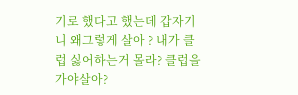기로 했다고 했는데 갑자기 니 왜그렇게 살아 ? 내가 클럽 싫어하는거 몰라? 클럽을 가야살아?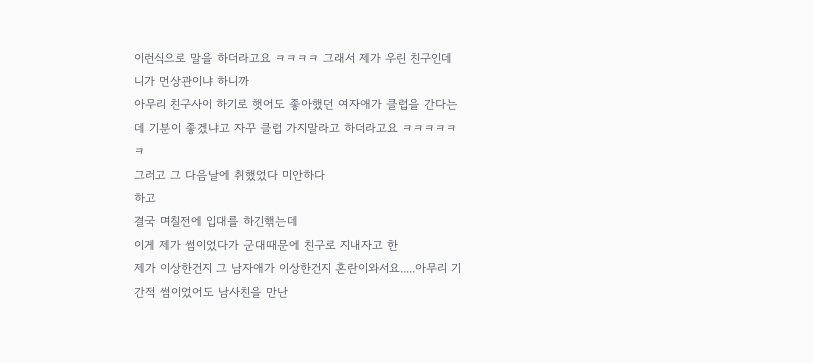이런식으로 말을 하더라고요 ㅋㅋㅋㅋ 그래서 제가 우린 친구인데 니가 먼상관이냐 하니까
아무리 친구사이 하기로 햇어도 좋아했던 여자애가 클럽을 간다는데 기분이 좋겠냐고 자꾸 클럽 가지말라고 하더라고요 ㅋㅋㅋㅋㅋㅋ
그러고 그 다음날에 취했었다 미안하다
하고
결국 며칠전에 입대를 하긴핶는데
이게 제가 썸이었다가 군대때문에 친구로 지내자고 한
제가 이상한건지 그 남자애가 이상한건지 혼란이와서요.....아무리 기간적 썸이었어도 남사친을 만난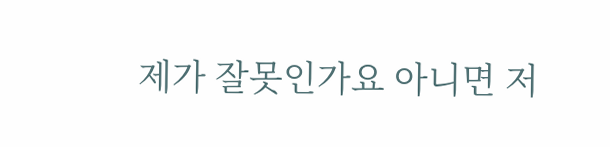제가 잘못인가요 아니면 저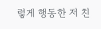렇게 행동한 저 친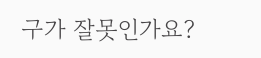구가 잘못인가요?